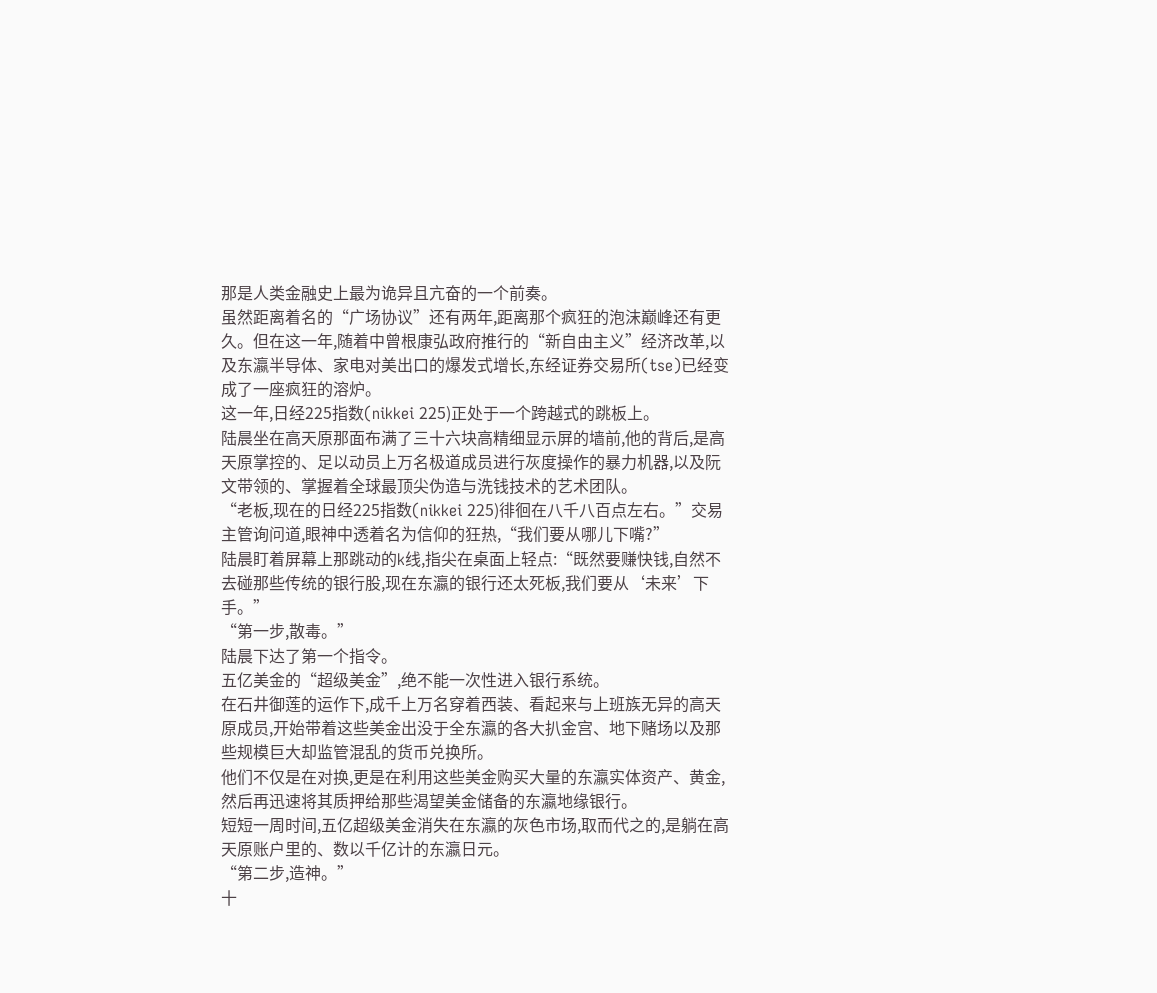那是人类金融史上最为诡异且亢奋的一个前奏。
虽然距离着名的“广场协议”还有两年,距离那个疯狂的泡沫巅峰还有更久。但在这一年,随着中曾根康弘政府推行的“新自由主义”经济改革,以及东瀛半导体、家电对美出口的爆发式增长,东经证券交易所(tse)已经变成了一座疯狂的溶炉。
这一年,日经225指数(nikkei 225)正处于一个跨越式的跳板上。
陆晨坐在高天原那面布满了三十六块高精细显示屏的墙前,他的背后,是高天原掌控的、足以动员上万名极道成员进行灰度操作的暴力机器,以及阮文带领的、掌握着全球最顶尖伪造与洗钱技术的艺术团队。
“老板,现在的日经225指数(nikkei 225)徘徊在八千八百点左右。”交易主管询问道,眼神中透着名为信仰的狂热,“我们要从哪儿下嘴?”
陆晨盯着屏幕上那跳动的k线,指尖在桌面上轻点:“既然要赚快钱,自然不去碰那些传统的银行股,现在东瀛的银行还太死板,我们要从‘未来’下手。”
“第一步,散毒。”
陆晨下达了第一个指令。
五亿美金的“超级美金”,绝不能一次性进入银行系统。
在石井御莲的运作下,成千上万名穿着西装、看起来与上班族无异的高天原成员,开始带着这些美金出没于全东瀛的各大扒金宫、地下赌场以及那些规模巨大却监管混乱的货币兑换所。
他们不仅是在对换,更是在利用这些美金购买大量的东瀛实体资产、黄金,然后再迅速将其质押给那些渴望美金储备的东瀛地缘银行。
短短一周时间,五亿超级美金消失在东瀛的灰色市场,取而代之的,是躺在高天原账户里的、数以千亿计的东瀛日元。
“第二步,造神。”
十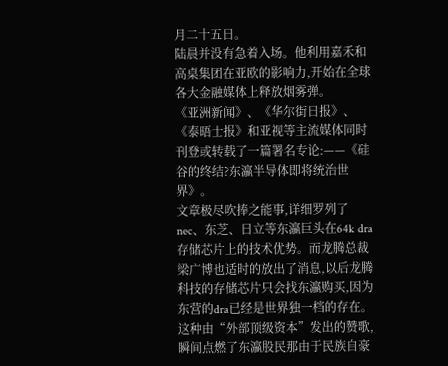月二十五日。
陆晨并没有急着入场。他利用嘉禾和高桌集团在亚欧的影响力,开始在全球各大金融媒体上释放烟雾弹。
《亚洲新闻》、《华尔街日报》、《泰晤士报》和亚视等主流媒体同时刊登或转载了一篇署名专论:——《硅谷的终结?东瀛半导体即将统治世界》。
文章极尽吹捧之能事,详细罗列了nec、东芝、日立等东瀛巨头在64k dra存储芯片上的技术优势。而龙腾总裁梁广博也适时的放出了消息,以后龙腾科技的存储芯片只会找东瀛购买,因为东营的dra已经是世界独一档的存在。
这种由“外部顶级资本”发出的赞歌,瞬间点燃了东瀛股民那由于民族自豪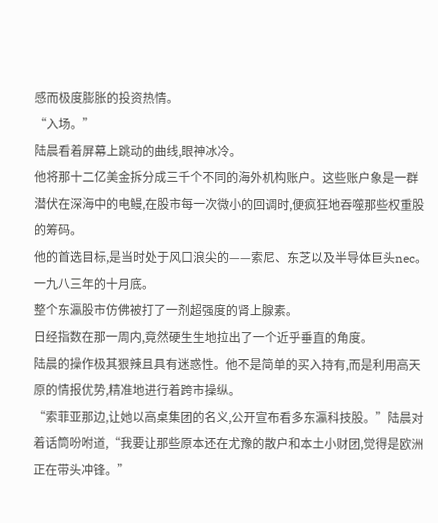感而极度膨胀的投资热情。
“入场。”
陆晨看着屏幕上跳动的曲线,眼神冰冷。
他将那十二亿美金拆分成三千个不同的海外机构账户。这些账户象是一群潜伏在深海中的电鳗,在股市每一次微小的回调时,便疯狂地吞噬那些权重股的筹码。
他的首选目标,是当时处于风口浪尖的——索尼、东芝以及半导体巨头nec。
一九八三年的十月底。
整个东瀛股市仿佛被打了一剂超强度的肾上腺素。
日经指数在那一周内,竟然硬生生地拉出了一个近乎垂直的角度。
陆晨的操作极其狠辣且具有迷惑性。他不是简单的买入持有,而是利用高天原的情报优势,精准地进行着跨市操纵。
“索菲亚那边,让她以高桌集团的名义,公开宣布看多东瀛科技股。”陆晨对着话筒吩咐道,“我要让那些原本还在尤豫的散户和本土小财团,觉得是欧洲正在带头冲锋。”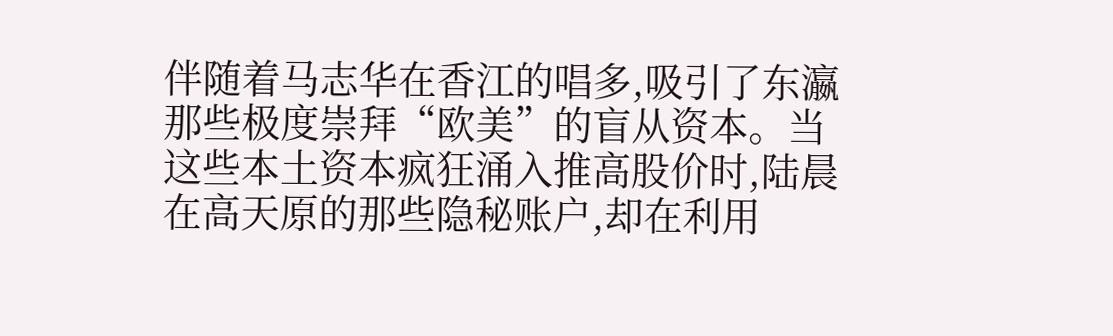伴随着马志华在香江的唱多,吸引了东瀛那些极度崇拜“欧美”的盲从资本。当这些本土资本疯狂涌入推高股价时,陆晨在高天原的那些隐秘账户,却在利用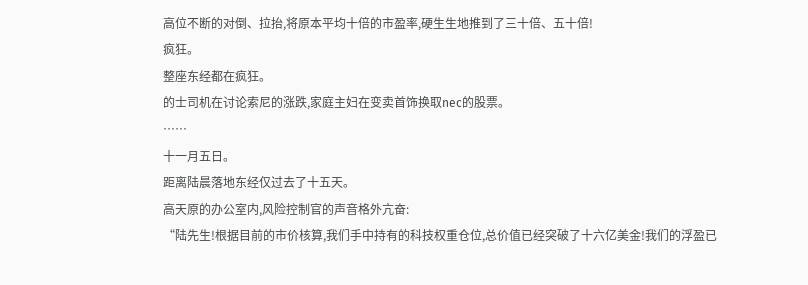高位不断的对倒、拉抬,将原本平均十倍的市盈率,硬生生地推到了三十倍、五十倍!
疯狂。
整座东经都在疯狂。
的士司机在讨论索尼的涨跌,家庭主妇在变卖首饰换取nec的股票。
……
十一月五日。
距离陆晨落地东经仅过去了十五天。
高天原的办公室内,风险控制官的声音格外亢奋:
“陆先生!根据目前的市价核算,我们手中持有的科技权重仓位,总价值已经突破了十六亿美金!我们的浮盈已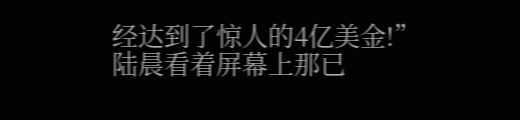经达到了惊人的4亿美金!”
陆晨看着屏幕上那已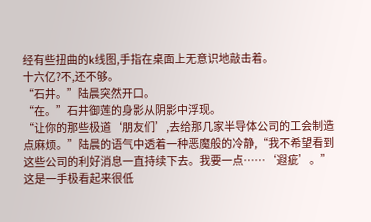经有些扭曲的k线图,手指在桌面上无意识地敲击着。
十六亿?不,还不够。
“石井。”陆晨突然开口。
“在。”石井御莲的身影从阴影中浮现。
“让你的那些极道‘朋友们’,去给那几家半导体公司的工会制造点麻烦。”陆晨的语气中透着一种恶魔般的冷静,“我不希望看到这些公司的利好消息一直持续下去。我要一点……‘遐疵’。”
这是一手极看起来很低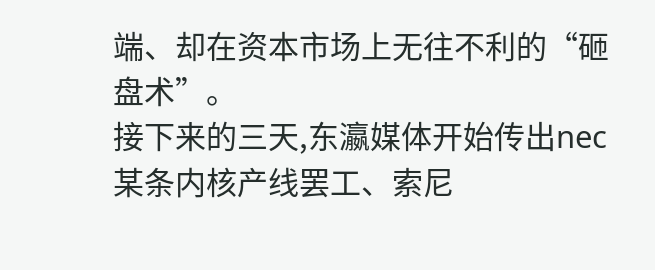端、却在资本市场上无往不利的“砸盘术”。
接下来的三天,东瀛媒体开始传出nec某条内核产线罢工、索尼